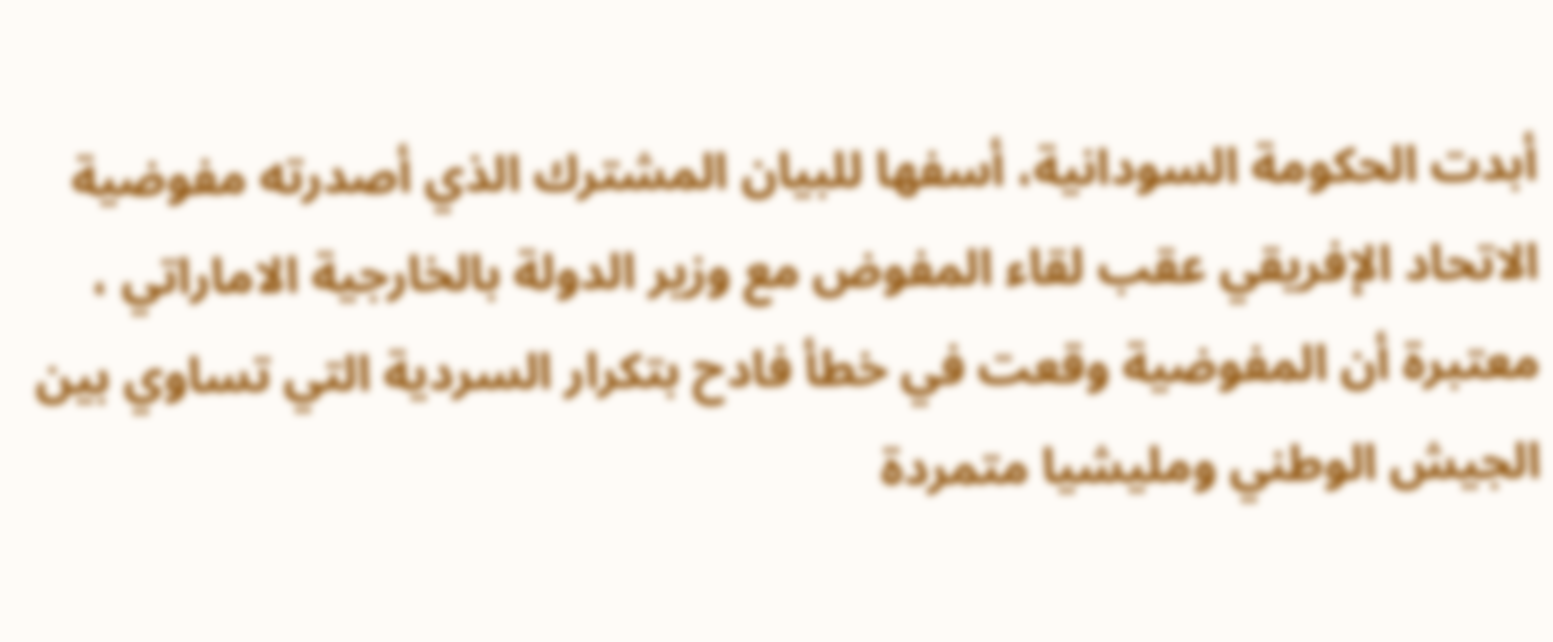أبدت الحكومة السودانية، أسفها للبيان المشترك الذي أصدرته مفوضية الاتحاد الإفريقي عقب لقاء المفوض مع وزير الدولة بالخارجية الاماراتي ، معتبرة أن المفوضية وقعت في خطأ فادح بتكرار السردية التي تساوي بين الجيش الوطني ومليشيا متمردة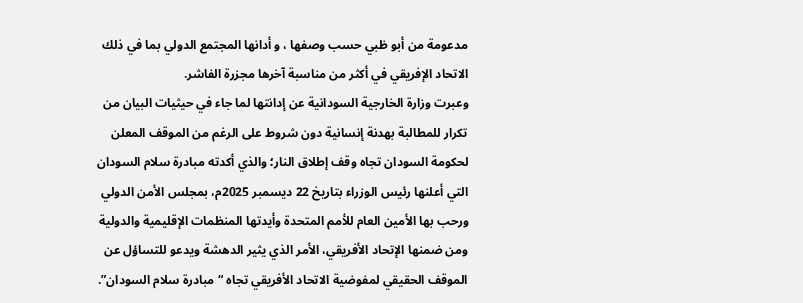مدعومة من أبو ظبي حسب وصفها ، و أدانها المجتمع الدولي بما في ذلك الاتحاد الإفريقي في أكثر من مناسبة آخرها مجزرة الفاشر.
وعبرت وزارة الخارجية السودانية عن إدانتها لما جاء في حيثيات البيان من تكرار للمطالبة بهدنة إنسانية دون شروط على الرغم من الموقف المعلن لحكومة السودان تجاه وقف إطلاق النار؛ والذي أكدته مبادرة سلام السودان التي أعلنها رئيس الوزراء بتاريخ 22 ديسمبر 2025م، بمجلس الأمن الدولي ورحب بها الأمين العام للأمم المتحدة وأيدتها المنظمات الإقليمية والدولية ومن ضمنها الإتحاد الأفريقي، الأمر الذي يثير الدهشة ويدعو للتساؤل عن الموقف الحقيقي لمفوضية الاتحاد الأفريقي تجاه “مبادرة سلام السودان”.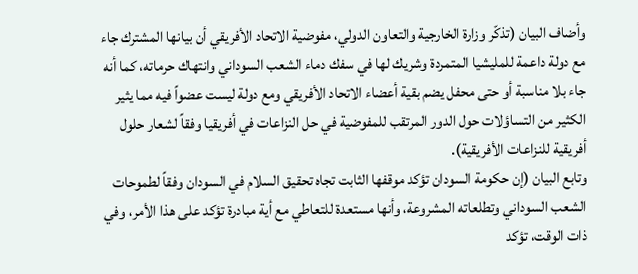وأضاف البيان (تذكّر وزارة الخارجية والتعاون الدولي، مفوضية الاتحاد الأفريقي أن بيانها المشترك جاء مع دولة داعمة للمليشيا المتمردة وشريك لها في سفك دماء الشعب السوداني وانتهاك حرماته، كما أنه جاء بلا مناسبة أو حتى محفل يضم بقية أعضاء الاتحاد الأفريقي ومع دولة ليست عضواً فيه مما يثير الكثير من التساؤلات حول الدور المرتقب للمفوضية في حل النزاعات في أفريقيا وفقاً لشعار حلول أفريقية للنزاعات الأفريقية).
وتابع البيان (إن حكومة السودان تؤكد موقفها الثابت تجاه تحقيق السلام في السودان وفقاً لطموحات الشعب السوداني وتطلعاته المشروعة، وأنها مستعدة للتعاطي مع أية مبادرة تؤكد على هذا الأمر، وفي ذات الوقت، تؤكد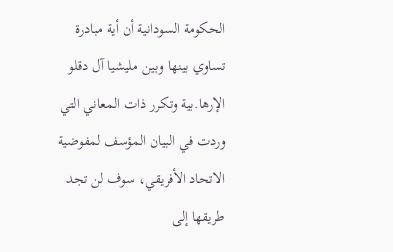الحكومة السودانية أن أية مبادرة تساوي بينها وبين مليشيا آل دقلو الإرها.بية وتكرر ذات المعاني التي وردت في البيان المؤسف لمفوضية الاتحاد الأفريقي، سوف لن تجد طريقها إلى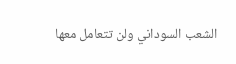الشعب السوداني ولن تتعامل معها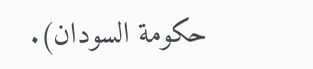حكومة السودان).